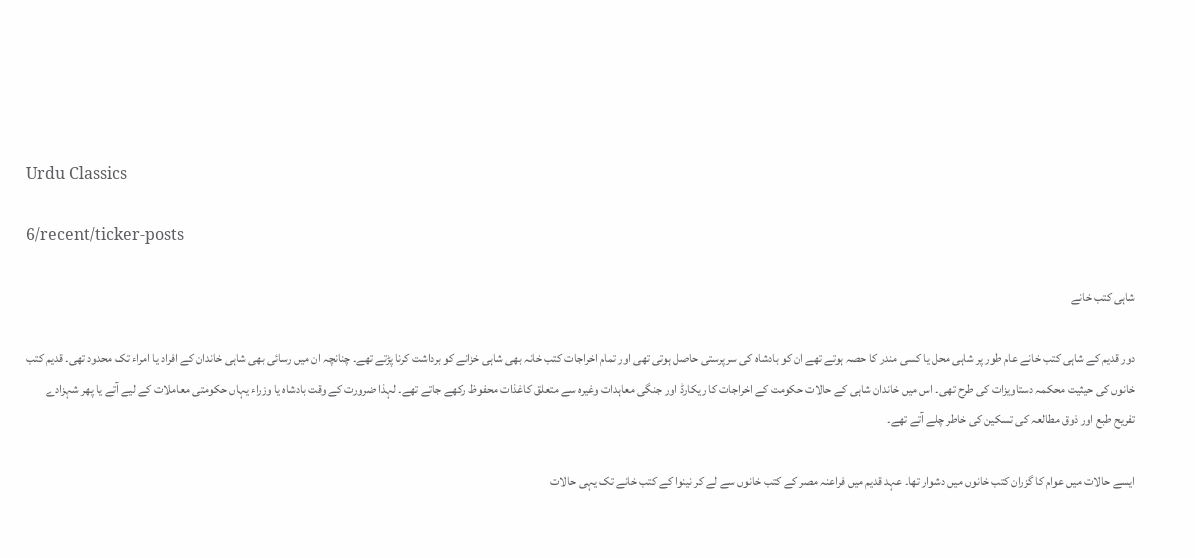Urdu Classics

6/recent/ticker-posts

شاہی کتب خانے

دور قدیم کے شاہی کتب خانے عام طور پر شاہی محل یا کسی مندر کا حصہ ہوتے تھے ان کو بادشاہ کی سرپرستی حاصل ہوتی تھی اور تمام اخراجات کتب خانہ بھی شاہی خزانے کو برداشت کرنا پڑتے تھے۔ چنانچہ ان میں رسائی بھی شاہی خاندان کے افراد یا امراء تک محدود تھی۔ قدیم کتب خانوں کی حیثیت محکمہ دستاویزات کی طرح تھی۔ اس میں خاندان شاہی کے حالات حکومت کے اخراجات کا ریکارڈ اور جنگی معاہدات وغیرہ سے متعلق کاغذات محفوظ رکھے جاتے تھے۔ لہذا ضرورت کے وقت بادشاہ یا وزراء یہاں حکومتی معاملات کے لیے آتے یا پھر شہزادے تفریح طبع اور ذوق مطالعہ کی تسکین کی خاطر چلے آتے تھے۔

ایسے حالات میں عوام کا گزران کتب خانوں میں دشوار تھا۔ عہد قدیم میں فراعنہ مصر کے کتب خانوں سے لے کر نینوا کے کتب خانے تک یہی حالات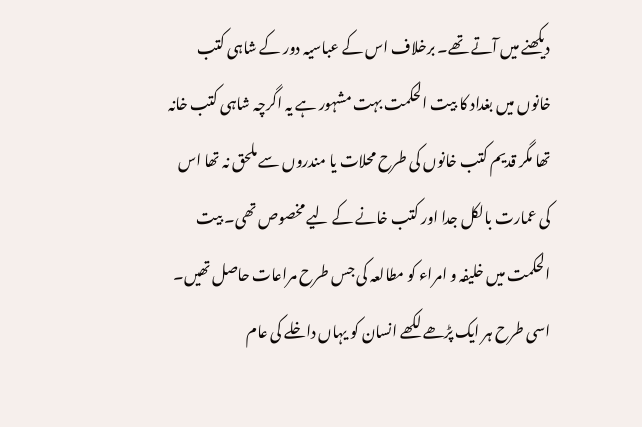دیکھنے میں آتے تھے۔ برخلاف اس کے عباسیہ دور کے شاہی کتب خانوں میں بغداد کا بیت الحکمت بہت مشہور ہے یہ اگرچہ شاہی کتب خانہ تھا مگر قدیم کتب خانوں کی طرح محلات یا مندروں سے ملحق نہ تھا اس کی عمارت بالکل جدا اور کتب خانے کے لیے مخصوص تھی۔ بیت الحکمت میں خلیفہ و امراء کو مطالعہ کی جس طرح مراعات حاصل تھیں۔ اسی طرح ہر ایک پڑھے لکھے انسان کو یہاں داخلے کی عام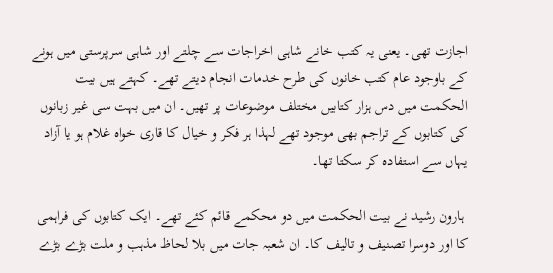اجازت تھی۔ یعنی یہ کتب خانے شاہی اخراجات سے چلتے اور شاہی سرپرستی میں ہونے کے باوجود عام کتب خانوں کی طرح خدمات انجام دیتے تھے۔ کہتے ہیں بیت الحکمت میں دس ہزار کتابیں مختلف موضوعات پر تھیں۔ ان میں بہت سی غیر زبانوں کی کتابوں کے تراجم بھی موجود تھے لہذا ہر فکر و خیال کا قاری خواہ غلام ہو یا آزاد یہاں سے استفادہ کر سکتا تھا۔

 ہارون رشید نے بیت الحکمت میں دو محکمے قائم کئے تھے۔ ایک کتابوں کی فراہمی کا اور دوسرا تصنیف و تالیف کا۔ ان شعبہ جات میں بلا لحاظ مذہب و ملت بڑے بڑے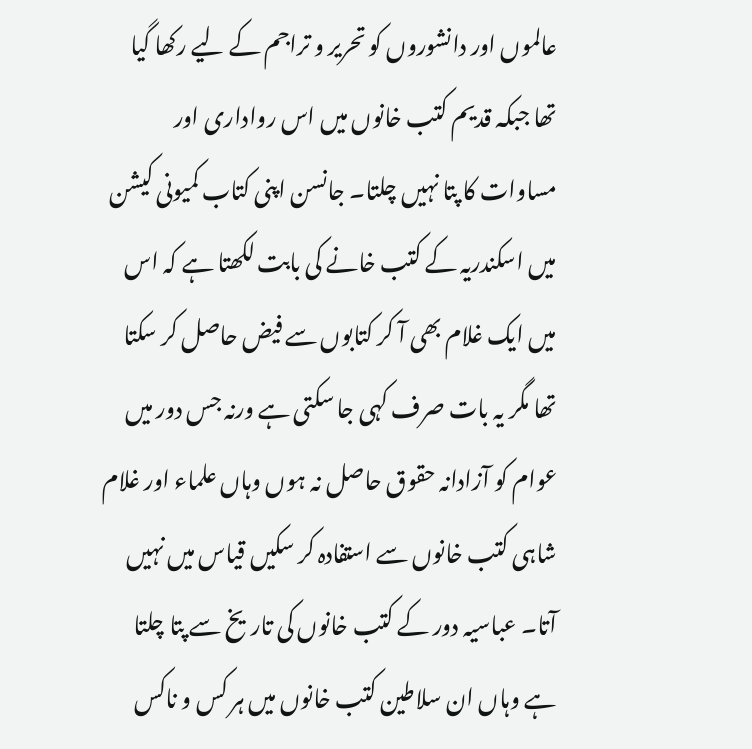عالموں اور دانشوروں کو تحریر و تراجم کے لیے رکھا گیا تھا جبکہ قدیم کتب خانوں میں اس رواداری اور مساوات کا پتا نہیں چلتا۔ جانسن اپنی کتاب کمیونی کیشن میں اسکندریہ کے کتب خانے کی بابت لکھتا ہے کہ اس میں ایک غلام بھی آ کر کتابوں سے فیض حاصل کر سکتا تھا مگر یہ بات صرف کہی جا سکتی ہے ورنہ جس دور میں عوام کو آزادانہ حقوق حاصل نہ ہوں وہاں علماء اور غلام شاہی کتب خانوں سے استفادہ کر سکیں قیاس میں نہیں آتا۔ عباسیہ دور کے کتب خانوں کی تاریخ سے پتا چلتا ہے وہاں ان سلاطین کتب خانوں میں ہر کس و ناکس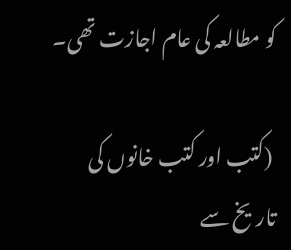کو مطالعہ کی عام اجازت تھی۔

 (کتب اور کتب خانوں کی تاریخ سے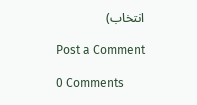انتخاب)

Post a Comment

0 Comments